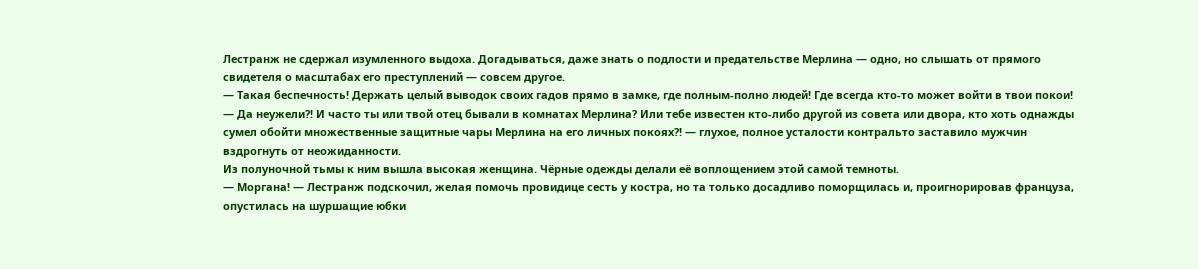Лестранж не сдержал изумленного выдоха. Догадываться, даже знать о подлости и предательстве Мерлина — одно, но слышать от прямого свидетеля о масштабах его преступлений — совсем другое.
— Такая беспечность! Держать целый выводок своих гадов прямо в замке, где полным-полно людей! Где всегда кто-то может войти в твои покои!
— Да неужели?! И часто ты или твой отец бывали в комнатах Мерлина? Или тебе известен кто-либо другой из совета или двора, кто хоть однажды сумел обойти множественные защитные чары Мерлина на его личных покоях?! — глухое, полное усталости контральто заставило мужчин вздрогнуть от неожиданности.
Из полуночной тьмы к ним вышла высокая женщина. Чёрные одежды делали её воплощением этой самой темноты.
— Моргана! — Лестранж подскочил, желая помочь провидице сесть у костра, но та только досадливо поморщилась и, проигнорировав француза, опустилась на шуршащие юбки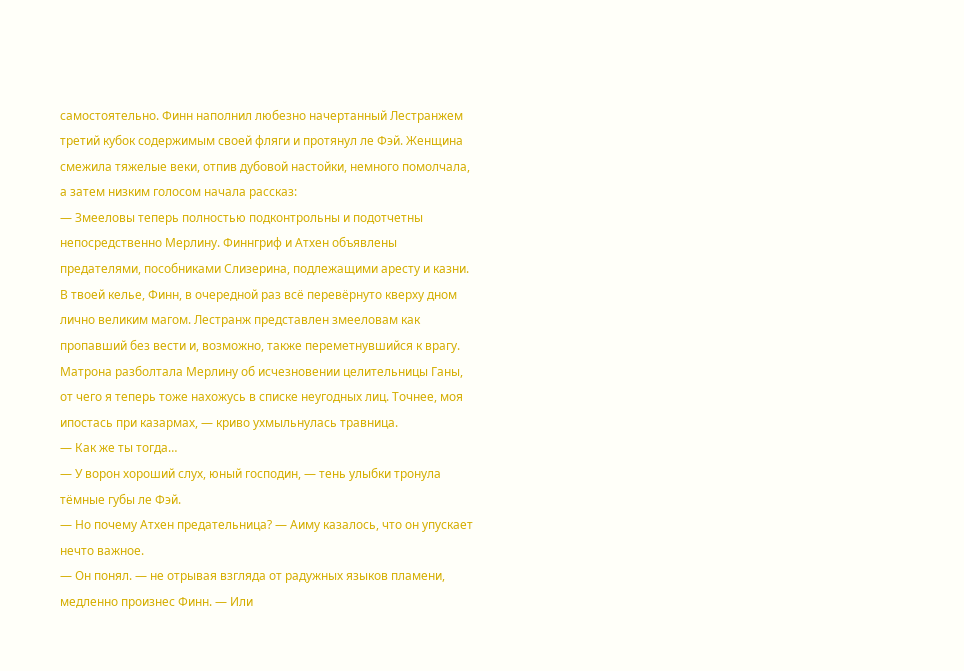самостоятельно. Финн наполнил любезно начертанный Лестранжем третий кубок содержимым своей фляги и протянул ле Фэй. Женщина смежила тяжелые веки, отпив дубовой настойки, немного помолчала, а затем низким голосом начала рассказ:
— Змееловы теперь полностью подконтрольны и подотчетны непосредственно Мерлину. Финнгриф и Атхен объявлены предателями, пособниками Слизерина, подлежащими аресту и казни. В твоей келье, Финн, в очередной раз всё перевёрнуто кверху дном лично великим магом. Лестранж представлен змееловам как пропавший без вести и, возможно, также переметнувшийся к врагу. Матрона разболтала Мерлину об исчезновении целительницы Ганы, от чего я теперь тоже нахожусь в списке неугодных лиц. Точнее, моя ипостась при казармах, — криво ухмыльнулась травница.
— Как же ты тогда…
— У ворон хороший слух, юный господин, — тень улыбки тронула тёмные губы ле Фэй.
— Но почему Атхен предательница? — Аиму казалось, что он упускает нечто важное.
— Он понял. — не отрывая взгляда от радужных языков пламени, медленно произнес Финн. — Или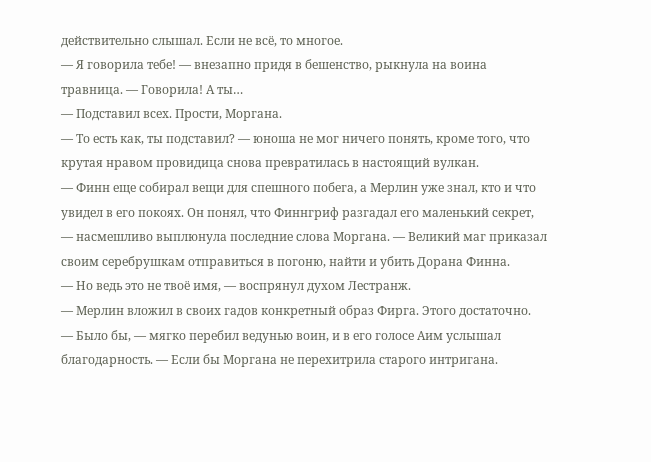действительно слышал. Если не всё, то многое.
— Я говорила тебе! — внезапно придя в бешенство, рыкнула на воина травница. — Говорила! А ты…
— Подставил всех. Прости, Моргана.
— То есть как, ты подставил? — юноша не мог ничего понять, кроме того, что крутая нравом провидица снова превратилась в настоящий вулкан.
— Финн еще собирал вещи для спешного побега, а Мерлин уже знал, кто и что увидел в его покоях. Он понял, что Финнгриф разгадал его маленький секрет, — насмешливо выплюнула последние слова Моргана. — Великий маг приказал своим серебрушкам отправиться в погоню, найти и убить Дорана Финна.
— Но ведь это не твоё имя, — воспрянул духом Лестранж.
— Мерлин вложил в своих гадов конкретный образ Фирга. Этого достаточно.
— Было бы, — мягко перебил ведунью воин, и в его голосе Аим услышал благодарность. — Если бы Моргана не перехитрила старого интригана.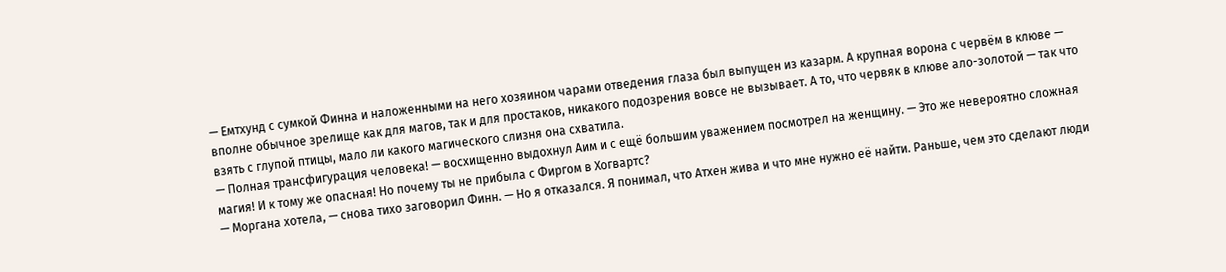— Емтхунд с сумкой Финна и наложенными на него хозяином чарами отведения глаза был выпущен из казарм. А крупная ворона с червём в клюве — вполне обычное зрелище как для магов, так и для простаков, никакого подозрения вовсе не вызывает. А то, что червяк в клюве ало-золотой — так что взять с глупой птицы, мало ли какого магического слизня она схватила.
— Полная трансфигурация человека! — восхищенно выдохнул Аим и с ещё большим уважением посмотрел на женщину. — Это же невероятно сложная магия! И к тому же опасная! Но почему ты не прибыла с Фиргом в Хогвартс?
— Моргана хотела, — снова тихо заговорил Финн. — Но я отказался. Я понимал, что Атхен жива и что мне нужно её найти. Раньше, чем это сделают люди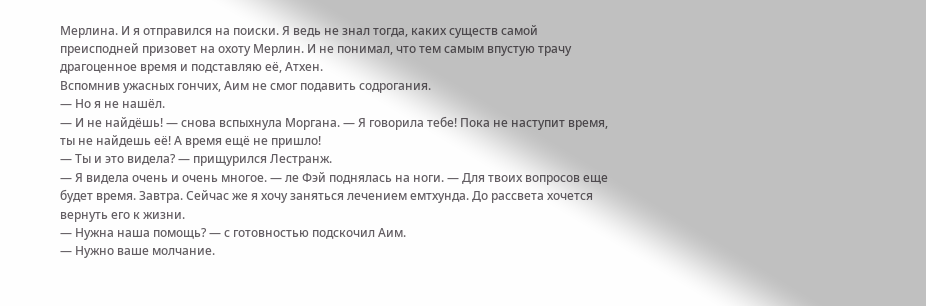Мерлина. И я отправился на поиски. Я ведь не знал тогда, каких существ самой преисподней призовет на охоту Мерлин. И не понимал, что тем самым впустую трачу драгоценное время и подставляю её, Атхен.
Вспомнив ужасных гончих, Аим не смог подавить содрогания.
— Но я не нашёл.
— И не найдёшь! — снова вспыхнула Моргана. — Я говорила тебе! Пока не наступит время, ты не найдешь её! А время ещё не пришло!
— Ты и это видела? — прищурился Лестранж.
— Я видела очень и очень многое. — ле Фэй поднялась на ноги. — Для твоих вопросов еще будет время. Завтра. Сейчас же я хочу заняться лечением емтхунда. До рассвета хочется вернуть его к жизни.
— Нужна наша помощь? — с готовностью подскочил Аим.
— Нужно ваше молчание.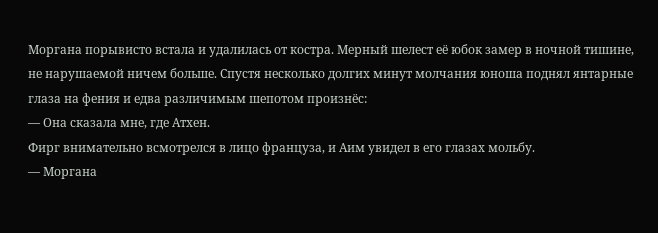Моргана порывисто встала и удалилась от костра. Мерный шелест её юбок замер в ночной тишине, не нарушаемой ничем больше. Спустя несколько долгих минут молчания юноша поднял янтарные глаза на фения и едва различимым шепотом произнёс:
— Она сказала мне, где Атхен.
Фирг внимательно всмотрелся в лицо француза, и Аим увидел в его глазах мольбу.
— Моргана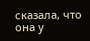сказала, что она у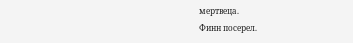мертвеца.
Финн посерел.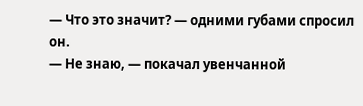— Что это значит? — одними губами спросил он.
— Не знаю, — покачал увенчанной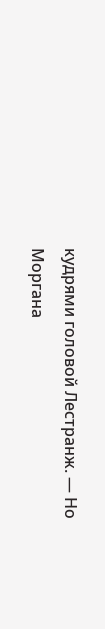кудрями головой Лестранж. — Но Моргана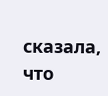сказала, что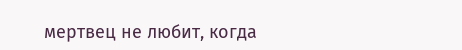мертвец не любит, когда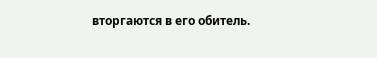вторгаются в его обитель.